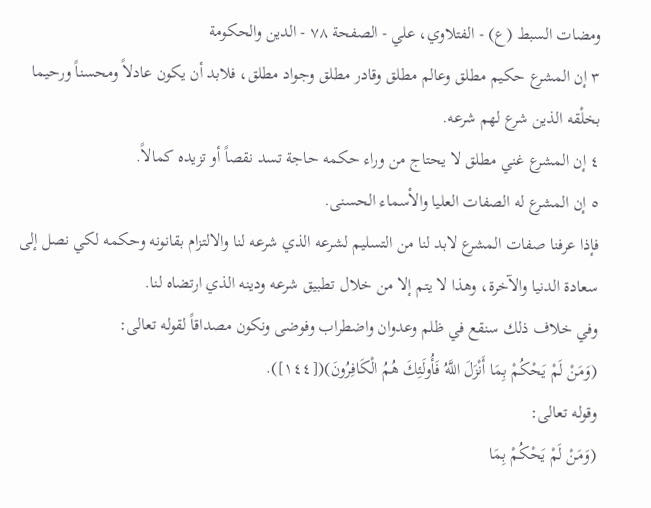ومضات السبط (ع) - الفتلاوي، علي - الصفحة ٧٨ - الدين والحكومة
٣ إن المشرع حكيم مطلق وعالم مطلق وقادر مطلق وجواد مطلق، فلابد أن يكون عادلاً ومحسناً ورحيما بخلْقه الذين شرع لهم شرعه.
٤ إن المشرع غني مطلق لا يحتاج من وراء حكمه حاجة تسد نقصاً أو تزيده كمالاً.
٥ إن المشرع له الصفات العليا والأسماء الحسنى.
فإذا عرفنا صفات المشرع لابد لنا من التسليم لشرعه الذي شرعه لنا والالتزام بقانونه وحكمه لكي نصل إلى سعادة الدنيا والآخرة، وهذا لا يتم إلا من خلال تطبيق شرعه ودينه الذي ارتضاه لنا.
وفي خلاف ذلك سنقع في ظلم وعدوان واضطراب وفوضى ونكون مصداقاً لقوله تعالى:
(وَمَنْ لَمْ يَحْكُمْ بِمَا أَنْزَلَ اللَّهُ فَأُولَئِكَ هُمُ الْكَافِرُونَ)([١٤٤]).
وقوله تعالى:
(وَمَنْ لَمْ يَحْكُمْ بِمَا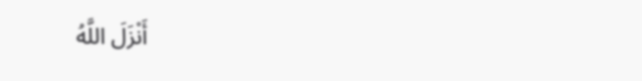أَنْزَلَ اللَّهُ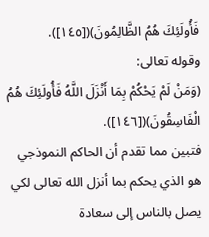فَأُولَئِكَ هُمُ الظَّالِمُونَ)([١٤٥]).
وقوله تعالى:
(وَمَنْ لَمْ يَحْكُمْ بِمَا أَنْزَلَ اللَّهُ فَأُولَئِكَ هُمُ الْفَاسِقُونَ)([١٤٦]).
فتبين مما تقدم أن الحاكم النموذجي هو الذي يحكم بما أنزل الله تعالى لكي يصل بالناس إلى سعادة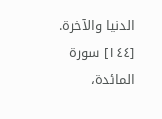الدنيا والآخرة.
[١٤٤] سورة المائدة،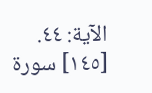الآية: ٤٤.
[١٤٥] سورة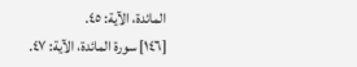المائدة، الآية: ٤٥.
[١٤٦] سورة المائدة، الآية: ٤٧.